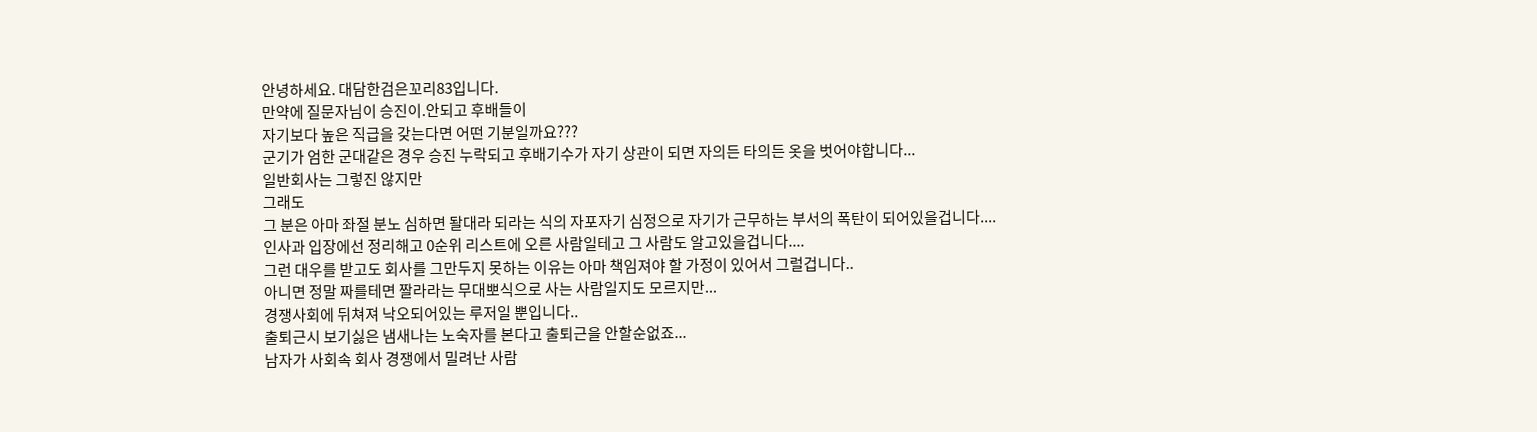안녕하세요. 대담한검은꼬리83입니다.
만약에 질문자님이 승진이.안되고 후배들이
자기보다 높은 직급을 갖는다면 어떤 기분일까요???
군기가 엄한 군대같은 경우 승진 누락되고 후배기수가 자기 상관이 되면 자의든 타의든 옷을 벗어야합니다...
일반회사는 그렇진 않지만
그래도
그 분은 아마 좌절 분노 심하면 돨대라 되라는 식의 자포자기 심정으로 자기가 근무하는 부서의 폭탄이 되어있을겁니다....
인사과 입장에선 정리해고 0순위 리스트에 오른 사람일테고 그 사람도 알고있을겁니다....
그런 대우를 받고도 회사를 그만두지 못하는 이유는 아마 책임져야 할 가정이 있어서 그럴겁니다..
아니면 정말 짜를테면 짤라라는 무대뽀식으로 사는 사람일지도 모르지만...
경쟁사회에 뒤쳐져 낙오되어있는 루저일 뿐입니다..
출퇴근시 보기싫은 냄새나는 노숙자를 본다고 출퇴근을 안할순없죠...
남자가 사회속 회사 경쟁에서 밀려난 사람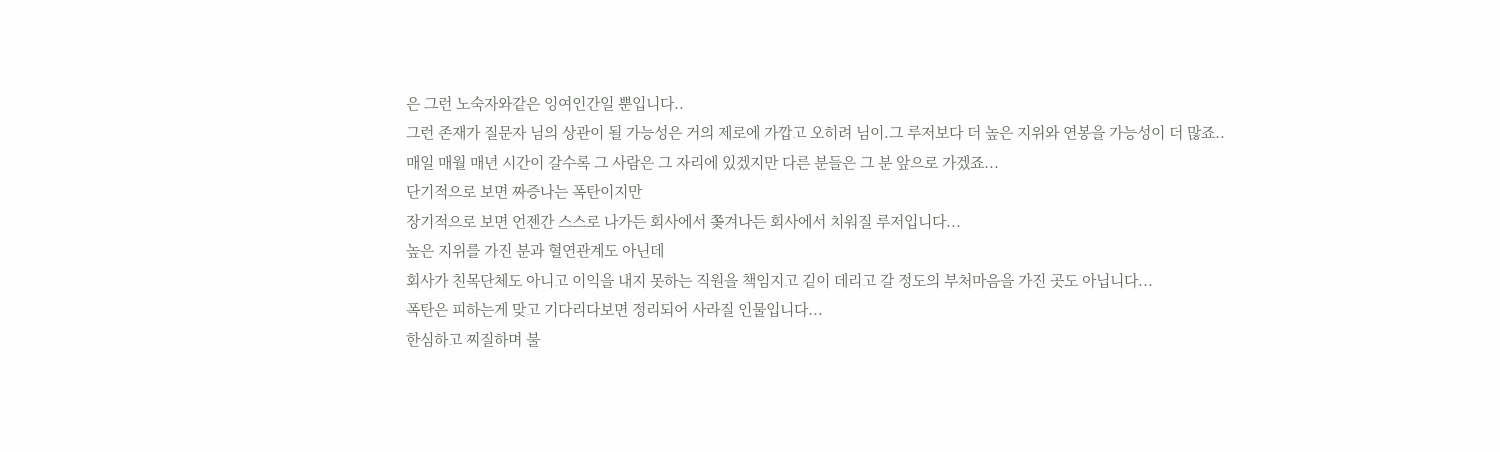은 그런 노숙자와같은 잉여인간일 뿐입니다..
그런 존재가 질문자 님의 상관이 될 가능성은 거의 제로에 가깝고 오히려 님이.그 루저보다 더 높은 지위와 연봉을 가능성이 더 많죠..
매일 매월 매년 시간이 갈수록 그 사람은 그 자리에 있겠지만 다른 분들은 그 분 앞으로 가겠죠...
단기적으로 보면 짜증나는 폭탄이지만
장기적으로 보면 언젠간 스스로 나가든 회사에서 쫒겨나든 회사에서 치워질 루저입니다...
높은 지위를 가진 분과 혈연관계도 아닌데
회사가 친목단체도 아니고 이익을 내지 못하는 직원을 책임지고 깉이 데리고 갈 정도의 부처마음을 가진 곳도 아닙니다...
폭탄은 피하는게 맞고 기다리다보면 정리되어 사라질 인물입니다...
한심하고 찌질하며 불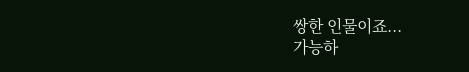쌍한 인물이죠...
가능하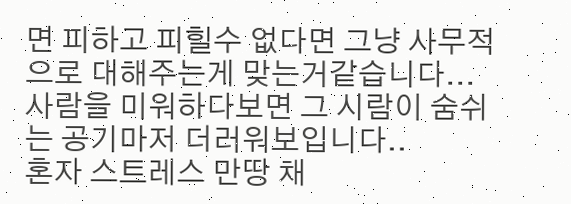면 피하고 피힐수 없다면 그냥 사무적으로 대해주는게 맞는거같습니다...
사람을 미워하다보면 그 시람이 숨쉬는 공기마저 더러워보입니다..
혼자 스트레스 만땅 채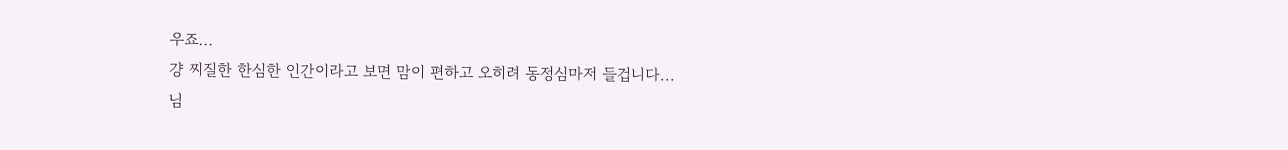우죠...
걍 찌질한 한심한 인간이라고 보면 맘이 편하고 오히려 동정심마저 들겁니다...
님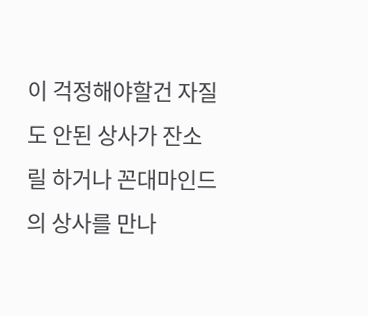이 걱정해야할건 자질도 안된 상사가 잔소릴 하거나 꼰대마인드의 상사를 만나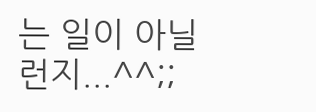는 일이 아닐런지...^^;;